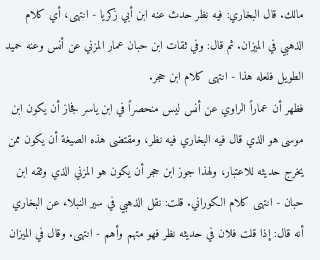مالك. قال البخاري: فيه نظر حدث عنه ابن أبي زكريا - انتهى، أي كلام الذهبي في الميزان. ثم قال: وفي ثقات ابن حبان عمار المزني عن أنس وعنه حميد الطويل فلعله هذا - انتهى كلام ابن حجر.
فظهر أن عماراً الراوي عن أنس ليس منحصراً في ابن ياسر فجاز أن يكون ابن موسى هو الذي قال فيه البخاري فيه نظر، ومقتضى هذه الصيغة أن يكون ممن يخرج حديثه للاعتبار، ولهذا جوز ابن حجر أن يكون هو المزني الذي وثقه ابن حبان - انتهى كلام الكوراني. قلت: نقل الذهبي في سير النبلاء عن البخاري أنه قال: إذا قلت فلان في حديثه نظر فهو متهم وأهم - انتهى. وقال في الميزان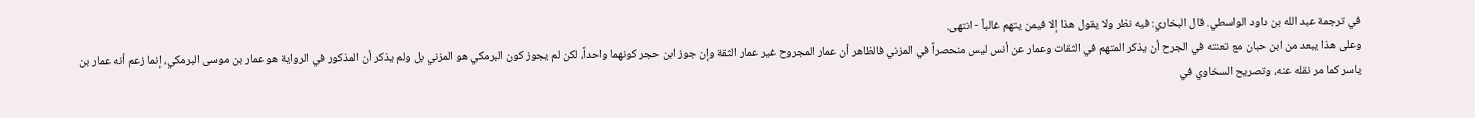في ترجمة عبد الله بن داود الواسطي. قال البخاري: فيه نظر ولا يقول هذا إلا فيمن يتهم غالباً - انتهى.
وعلى هذا يبعد من ابن حبان مع تعنته في الجرح أن يذكر المتهم في الثقات وعمار عن أنس ليس منحصراً في المزني فالظاهر أن عمار المجروح غير عمار الثقة وإن جوز ابن حجر كونهما واحداً، لكن لم يجوز كون البرمكي هو المزني بل ولم يذكر أن المذكور في الرواية هو عمار بن موسى البرمكي، إنما زعم أنه عمار بن ياسر كما مر نقله عنه، وتصريح السخاوي في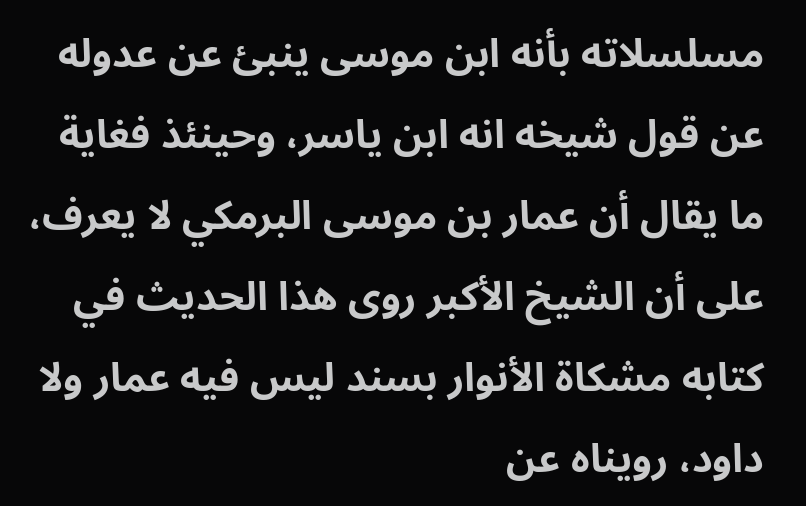مسلسلاته بأنه ابن موسى ينبئ عن عدوله عن قول شيخه انه ابن ياسر، وحينئذ فغاية ما يقال أن عمار بن موسى البرمكي لا يعرف، على أن الشيخ الأكبر روى هذا الحديث في كتابه مشكاة الأنوار بسند ليس فيه عمار ولا داود، رويناه عن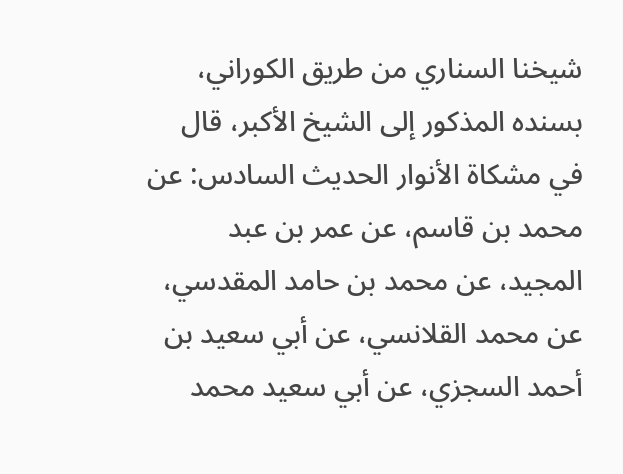شيخنا السناري من طريق الكوراني، بسنده المذكور إلى الشيخ الأكبر، قال في مشكاة الأنوار الحديث السادس: عن محمد بن قاسم، عن عمر بن عبد المجيد، عن محمد بن حامد المقدسي، عن محمد القلانسي، عن أبي سعيد بن أحمد السجزي، عن أبي سعيد محمد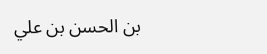بن الحسن بن علي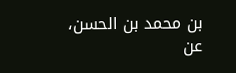بن محمد بن الحسن، عن